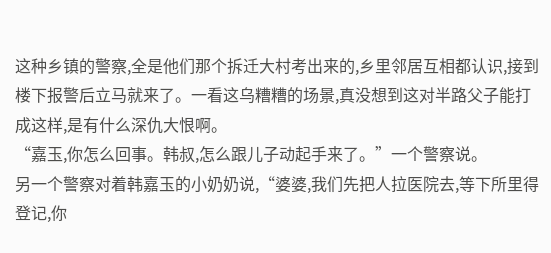这种乡镇的警察,全是他们那个拆迁大村考出来的,乡里邻居互相都认识,接到楼下报警后立马就来了。一看这乌糟糟的场景,真没想到这对半路父子能打成这样,是有什么深仇大恨啊。
“嘉玉,你怎么回事。韩叔,怎么跟儿子动起手来了。”一个警察说。
另一个警察对着韩嘉玉的小奶奶说,“婆婆,我们先把人拉医院去,等下所里得登记,你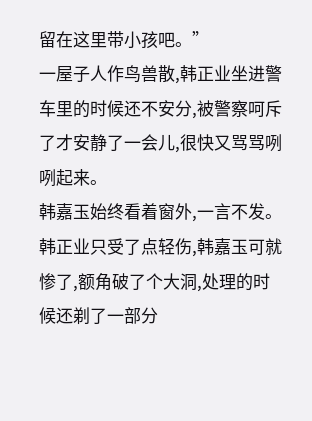留在这里带小孩吧。”
一屋子人作鸟兽散,韩正业坐进警车里的时候还不安分,被警察呵斥了才安静了一会儿,很快又骂骂咧咧起来。
韩嘉玉始终看着窗外,一言不发。
韩正业只受了点轻伤,韩嘉玉可就惨了,额角破了个大洞,处理的时候还剃了一部分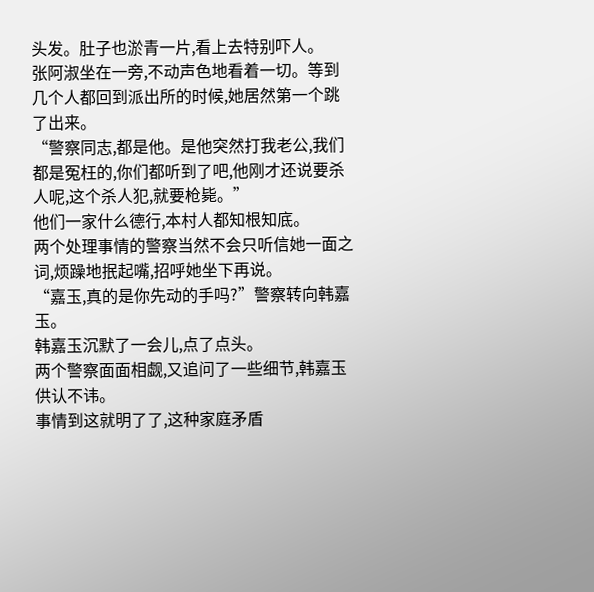头发。肚子也淤青一片,看上去特别吓人。
张阿淑坐在一旁,不动声色地看着一切。等到几个人都回到派出所的时候,她居然第一个跳了出来。
“警察同志,都是他。是他突然打我老公,我们都是冤枉的,你们都听到了吧,他刚才还说要杀人呢,这个杀人犯,就要枪毙。”
他们一家什么德行,本村人都知根知底。
两个处理事情的警察当然不会只听信她一面之词,烦躁地抿起嘴,招呼她坐下再说。
“嘉玉,真的是你先动的手吗?”警察转向韩嘉玉。
韩嘉玉沉默了一会儿,点了点头。
两个警察面面相觑,又追问了一些细节,韩嘉玉供认不讳。
事情到这就明了了,这种家庭矛盾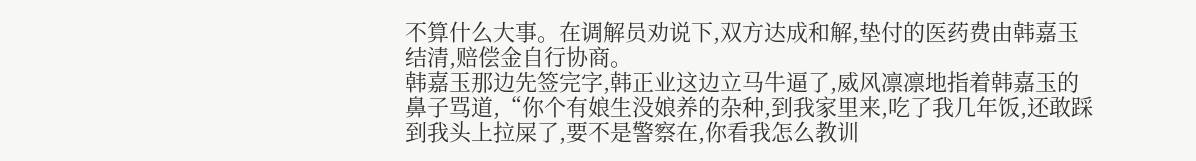不算什么大事。在调解员劝说下,双方达成和解,垫付的医药费由韩嘉玉结清,赔偿金自行协商。
韩嘉玉那边先签完字,韩正业这边立马牛逼了,威风凛凛地指着韩嘉玉的鼻子骂道,“你个有娘生没娘养的杂种,到我家里来,吃了我几年饭,还敢踩到我头上拉屎了,要不是警察在,你看我怎么教训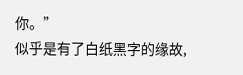你。”
似乎是有了白纸黑字的缘故,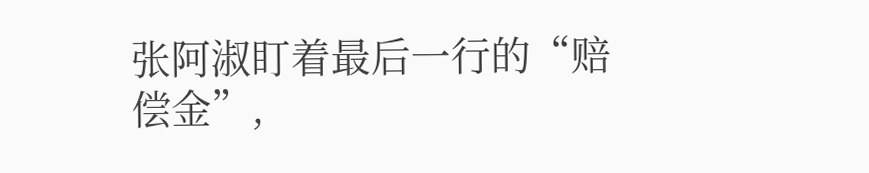张阿淑盯着最后一行的“赔偿金”,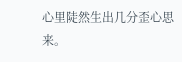心里陡然生出几分歪心思来。